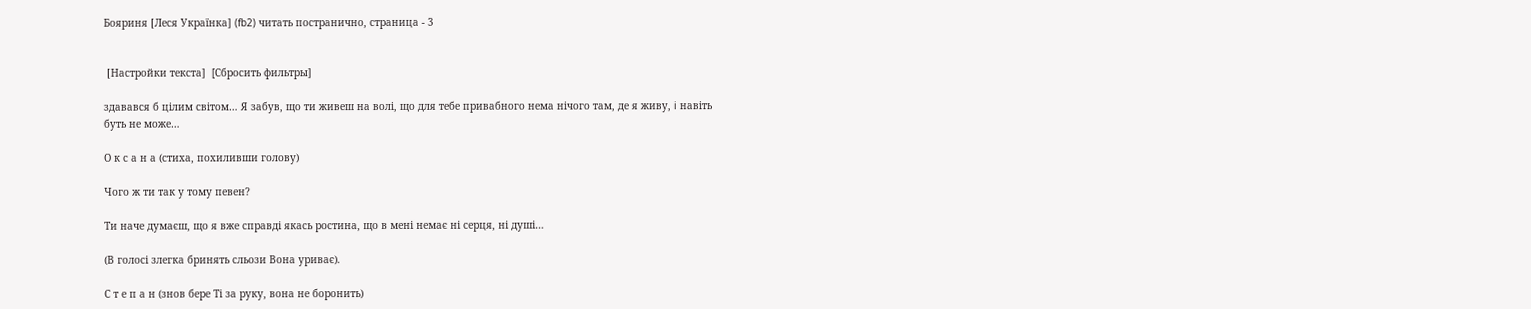Бояриня [Леся Українка] (fb2) читать постранично, страница - 3


 [Настройки текста]  [Cбросить фильтры]

здавався б цiлим свiтом… Я забув, що ти живеш на волi, що для тебе привабного нема нiчого там, де я живу, i навiть буть не може…

О к с а н а (стиха, похиливши голову)

Чого ж ти так у тому певен?

Ти наче думаєш, що я вже справдi якась ростина, що в менi немає нi серця, нi душi…

(В голосi злегка бринять сльози Вона уриває).

С т е п а н (знов бере Тi за руку, вона не боронить)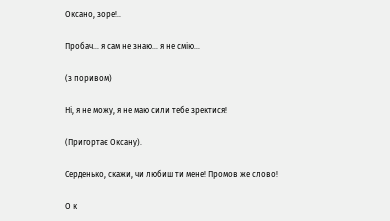Оксано, зоре!..

Пробач… я сам не знаю… я не смiю…

(з поривом)

Нi, я не можу, я не маю сили тебе зректися!

(Пригортає Оксану).

Серденько, скажи, чи любиш ти мене! Промов же слово!

О к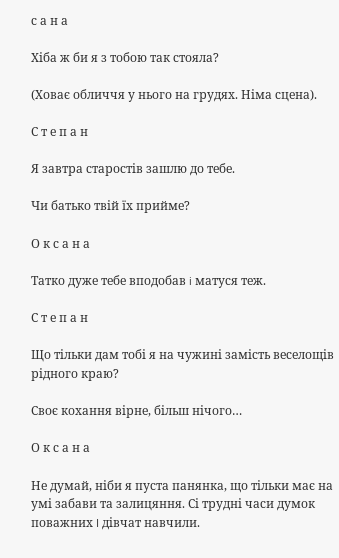с а н а

Хiба ж би я з тобою так стояла?

(Ховає обличчя у нього на грудях. Нiма сцена).

С т е п а н

Я завтра старостiв зашлю до тебе.

Чи батько твiй їх прийме?

О к с а н а

Татко дуже тебе вподобав i матуся теж.

С т е п а н

Що тiльки дам тобi я на чужинi замiсть веселощiв рiдного краю?

Своє кохання вiрне, бiльш нiчого…

О к с а н а

Не думай, нiби я пуста панянка, що тiльки має на умi забави та залицяння. Сi труднi часи думок поважних I дiвчат навчили.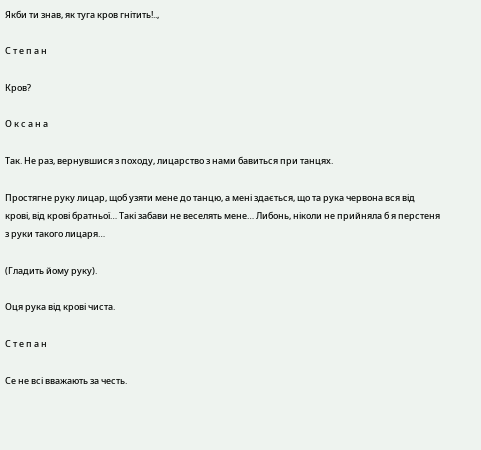Якби ти знав, як туга кров гнiтить!..,

С т е п а н

Кров?

О к с а н а

Так. Не раз, вернувшися з походу, лицарство з нами бавиться при танцях.

Простягне руку лицар, щоб узяти мене до танцю, а менi здається, що та рука червона вся вiд кровi, вiд кровi братньої… Такi забави не веселять мене… Либонь, нiколи не прийняла б я перстеня з руки такого лицаря…

(Гладить йому руку).

Оця рука вiд кровi чиста.

С т е п а н

Се не всi вважають за честь.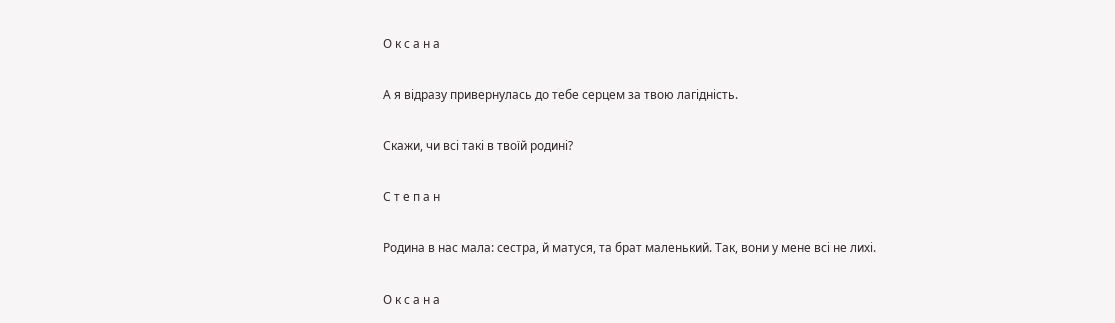О к с а н а

А я вiдразу привернулась до тебе серцем за твою лагiднiсть.

Скажи, чи всi такi в твоїй родинi?

С т е п а н

Родина в нас мала: сестра, й матуся, та брат маленький. Так, вони у мене всi не лихi.

О к с а н а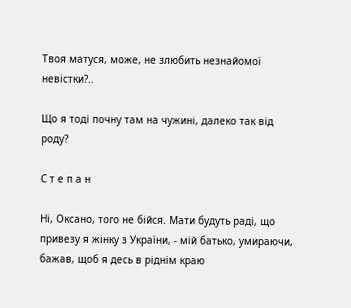Твоя матуся, може, не злюбить незнайомої невiстки?..

Що я тодi почну там на чужинi, далеко так вiд роду?

С т е п а н

Нi, Оксано, того не бiйся. Мати будуть радi, що привезу я жiнку з України, - мiй батько, умираючи, бажав, щоб я десь в рiднiм краю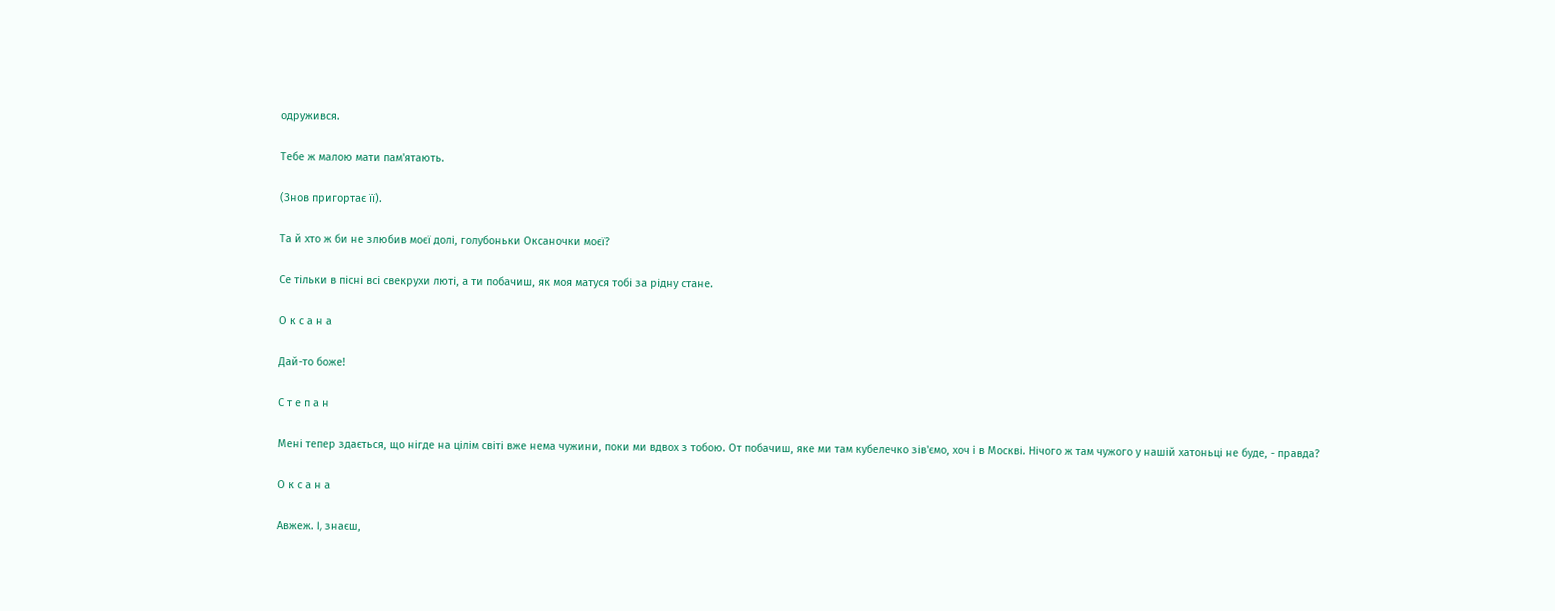одружився.

Тебе ж малою мати пам'ятають.

(Знов пригортає її).

Та й хто ж би не злюбив моєї долi, голубоньки Оксаночки моєї?

Се тiльки в пiснi всi свекрухи лютi, а ти побачиш, як моя матуся тобi за рiдну стане.

О к с а н а

Дай-то боже!

С т е п а н

Менi тепер здається, що нiгде на цiлiм свiтi вже нема чужини, поки ми вдвох з тобою. От побачиш, яке ми там кубелечко зiв'ємо, хоч i в Москвi. Нiчого ж там чужого у нашiй хатоньцi не буде, - правда?

О к с а н а

Авжеж. I, знаєш,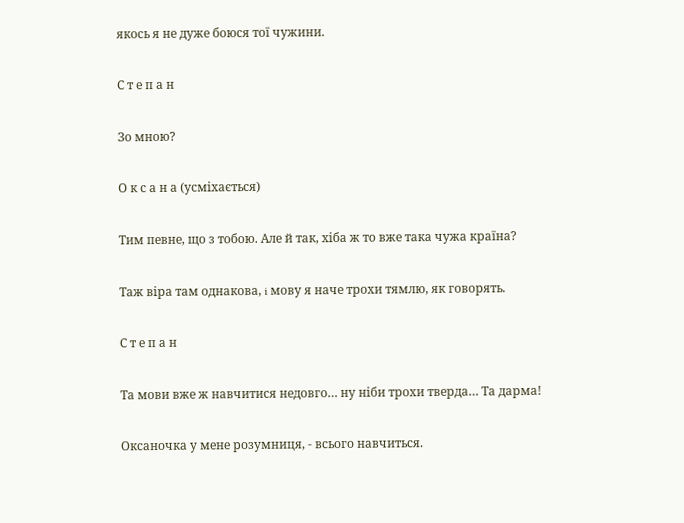якось я не дуже боюся тої чужини.

С т е п а н

Зо мною?

О к с а н а (усмiхається)

Тим певне, що з тобою. Але й так, хiба ж то вже така чужа країна?

Таж вiра там однакова, i мову я наче трохи тямлю, як говорять.

С т е п а н

Та мови вже ж навчитися недовго… ну нiби трохи тверда… Та дарма!

Оксаночка у мене розумниця, - всього навчиться.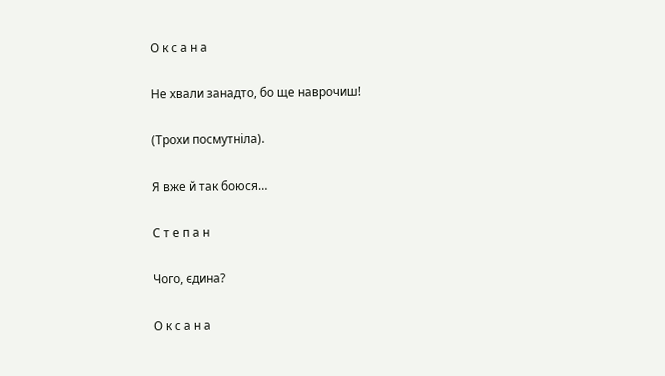О к с а н а

Не хвали занадто, бо ще наврочиш!

(Трохи посмутнiла).

Я вже й так боюся…

С т е п а н

Чого, єдина?

О к с а н а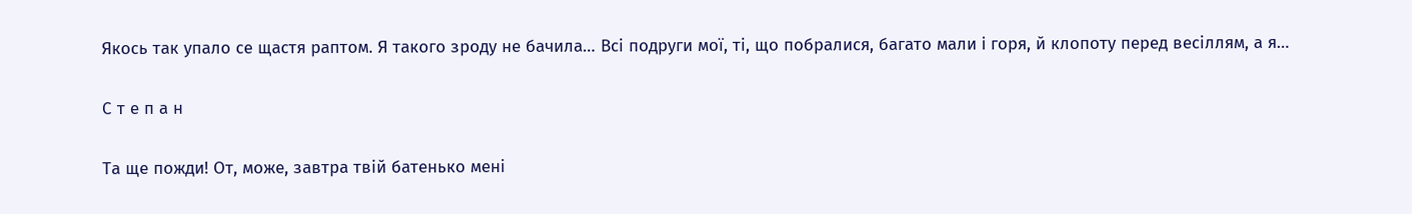Якось так упало се щастя раптом. Я такого зроду не бачила… Всi подруги мої, тi, що побралися, багато мали i горя, й клопоту перед весiллям, а я…

С т е п а н

Та ще пожди! От, може, завтра твiй батенько менi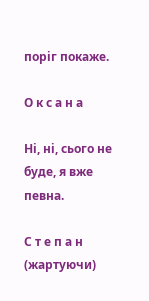порiг покаже.

О к с а н а

Нi, нi, сього не буде, я вже певна.

С т е п а н (жартуючи)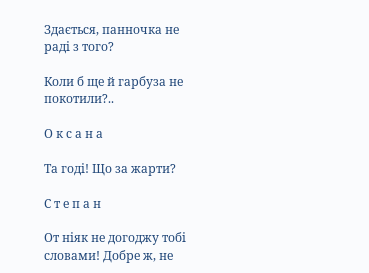Здається, панночка не радi з того?

Коли б ще й гарбуза не покотили?..

О к с а н а

Та годi! Що за жарти?

С т е п а н

От нiяк не догоджу тобi словами! Добре ж, не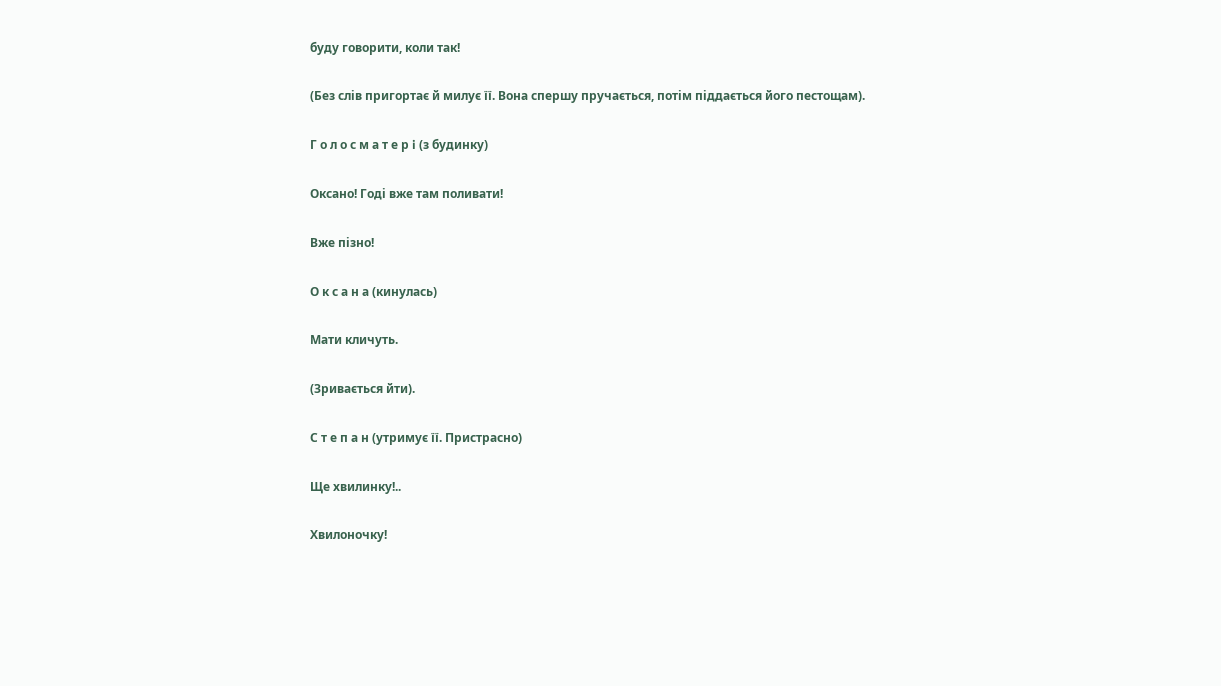буду говорити, коли так!

(Без слiв пригортає й милує її. Вона спершу пручається, потiм пiддається його пестощам).

Г о л о с м а т е р i (з будинку)

Оксано! Годi вже там поливати!

Вже пiзно!

О к с а н а (кинулась)

Мати кличуть.

(Зривається йти).

С т е п а н (утримує її. Пристрасно)

Ще хвилинку!..

Хвилоночку!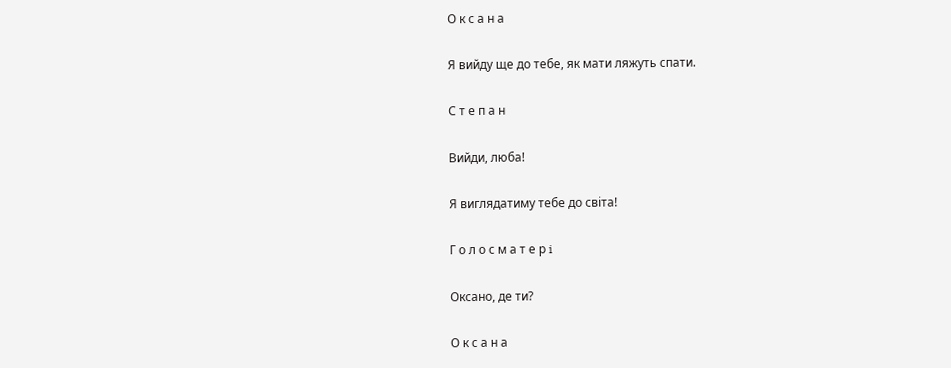О к с а н а

Я вийду ще до тебе, як мати ляжуть спати.

С т е п а н

Вийди, люба!

Я виглядатиму тебе до свiта!

Г о л о с м а т е р i

Оксано, де ти?

О к с а н а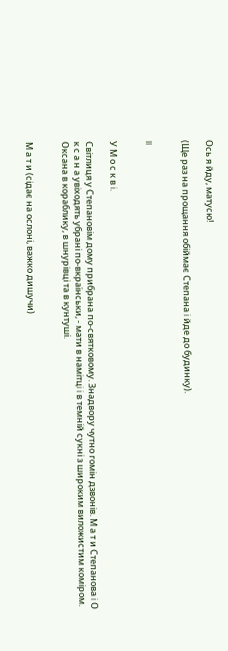Ось я йду, матусю!

(Ще раз на прощання обiймає Степана i йде до будинку).


II


У М о с к в i.

Свiтлиця у Степановiм дому прибрана по-святковому. Знадвору чутно гомiн дзвонiв. М а т и Степанова i О к с а н а увiходять убранi по-вкраїнськи, - мати в намiтцi i в темнiй сукнi з широким виложистим комiром. Оксана в кораблику, в шнурiвцi та в кунтушi.


М а т и (сiдає на ослонi, важко дишучи)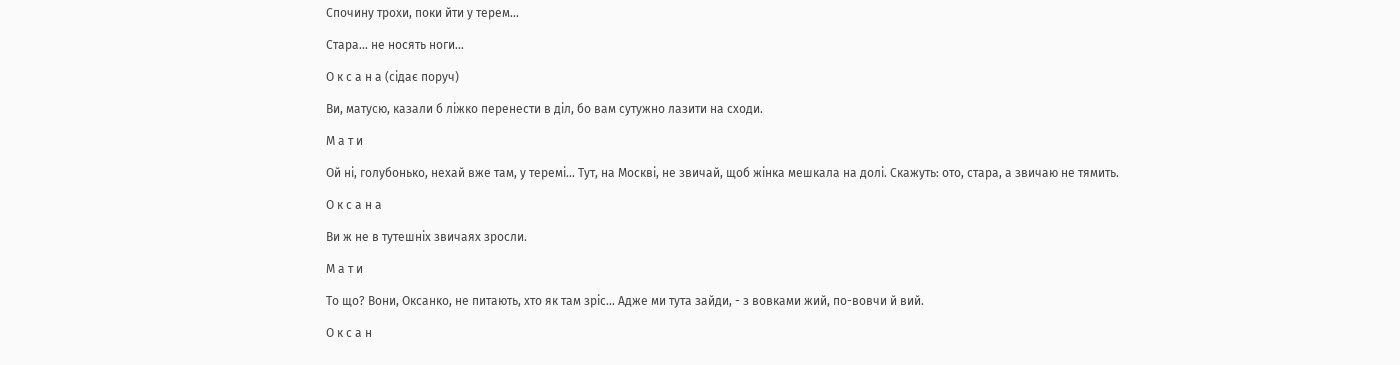Спочину трохи, поки йти у терем…

Стара… не носять ноги…

О к с а н а (сiдає поруч)

Ви, матусю, казали б лiжко перенести в дiл, бо вам сутужно лазити на сходи.

М а т и

Ой нi, голубонько, нехай вже там, у теремi… Тут, на Москвi, не звичай, щоб жiнка мешкала на долi. Скажуть: ото, стара, а звичаю не тямить.

О к с а н а

Ви ж не в тутешнiх звичаях зросли.

М а т и

То що? Вони, Оксанко, не питають, хто як там зрiс… Адже ми тута зайди, - з вовками жий, по-вовчи й вий.

О к с а н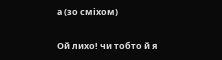а (зо смiхом)

Ой лихо! чи тобто й я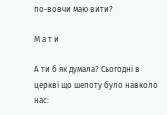по-вовчи маю вити?

М а т и

А ти б як думала? Сьогоднi в церквi що шепоту було навколо нас: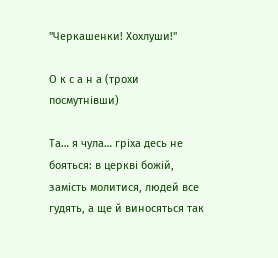"Черкашенки! Хохлуши!"

О к с а н а (трохи посмутнiвши)

Та… я чула… грiха десь не бояться: в церквi божiй, замiсть молитися, людей все гудять, а ще й виносяться так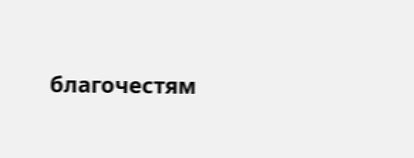благочестям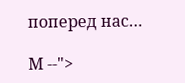поперед нас…

М --">